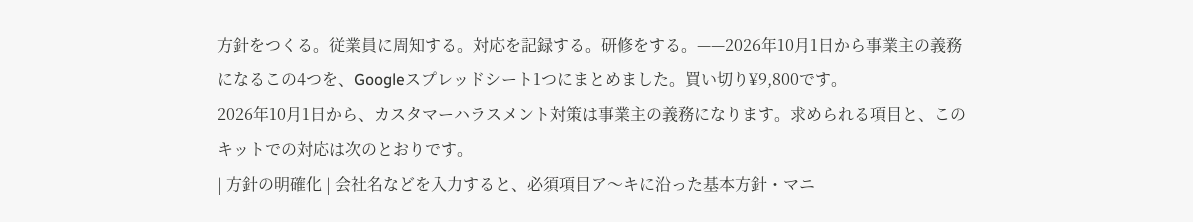方針をつくる。従業員に周知する。対応を記録する。研修をする。——2026年10月1日から事業主の義務になるこの4つを、Googleスプレッドシート1つにまとめました。買い切り¥9,800です。
2026年10月1日から、カスタマーハラスメント対策は事業主の義務になります。求められる項目と、このキットでの対応は次のとおりです。
| 方針の明確化 | 会社名などを入力すると、必須項目ア〜キに沿った基本方針・マニ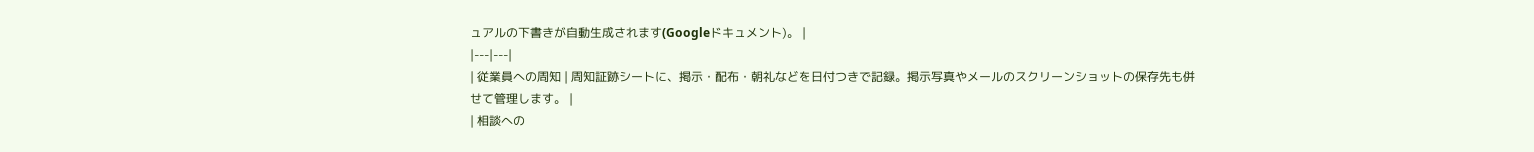ュアルの下書きが自動生成されます(Googleドキュメント)。 |
|---|---|
| 従業員への周知 | 周知証跡シートに、掲示・配布・朝礼などを日付つきで記録。掲示写真やメールのスクリーンショットの保存先も併せて管理します。 |
| 相談への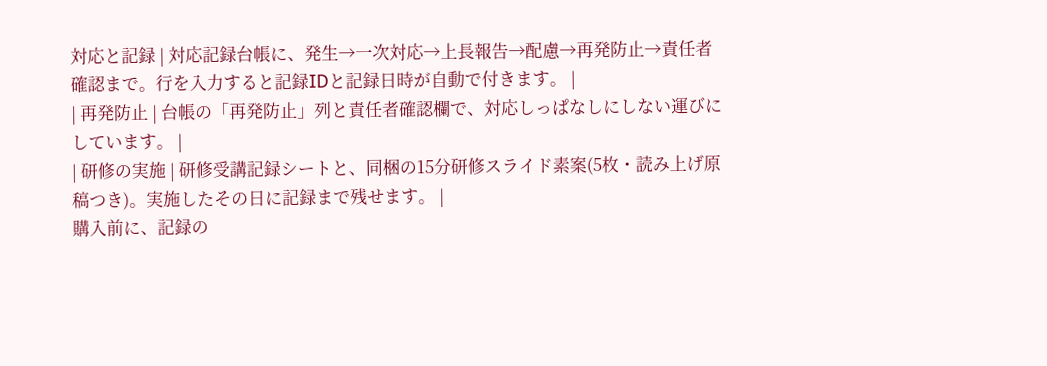対応と記録 | 対応記録台帳に、発生→一次対応→上長報告→配慮→再発防止→責任者確認まで。行を入力すると記録IDと記録日時が自動で付きます。 |
| 再発防止 | 台帳の「再発防止」列と責任者確認欄で、対応しっぱなしにしない運びにしています。 |
| 研修の実施 | 研修受講記録シートと、同梱の15分研修スライド素案(5枚・読み上げ原稿つき)。実施したその日に記録まで残せます。 |
購入前に、記録の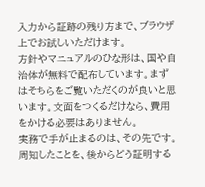入力から証跡の残り方まで、ブラウザ上でお試しいただけます。
方針やマニュアルのひな形は、国や自治体が無料で配布しています。まずはそちらをご覧いただくのが良いと思います。文面をつくるだけなら、費用をかける必要はありません。
実務で手が止まるのは、その先です。周知したことを、後からどう証明する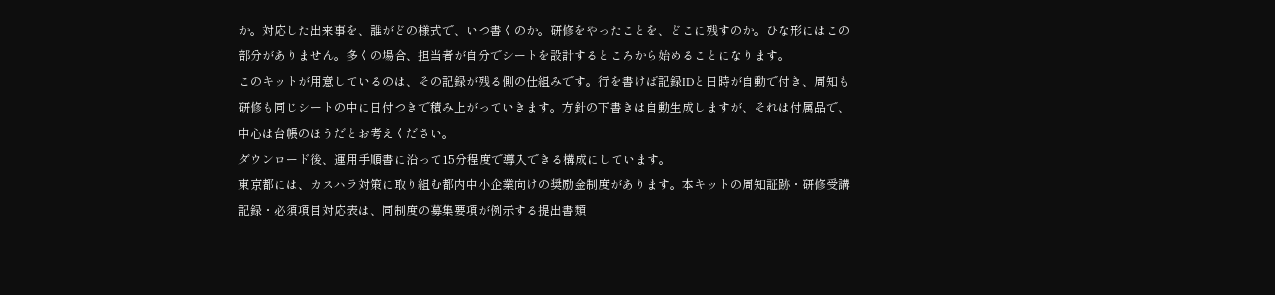か。対応した出来事を、誰がどの様式で、いつ書くのか。研修をやったことを、どこに残すのか。ひな形にはこの部分がありません。多くの場合、担当者が自分でシートを設計するところから始めることになります。
このキットが用意しているのは、その記録が残る側の仕組みです。行を書けば記録IDと日時が自動で付き、周知も研修も同じシートの中に日付つきで積み上がっていきます。方針の下書きは自動生成しますが、それは付属品で、中心は台帳のほうだとお考えください。
ダウンロード後、運用手順書に沿って15分程度で導入できる構成にしています。
東京都には、カスハラ対策に取り組む都内中小企業向けの奨励金制度があります。本キットの周知証跡・研修受講記録・必須項目対応表は、同制度の募集要項が例示する提出書類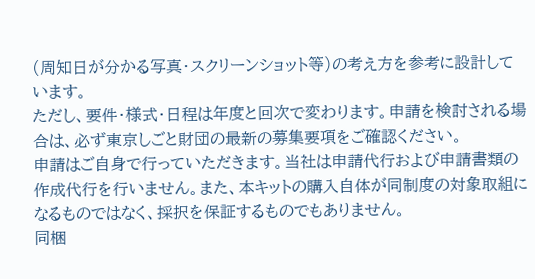(周知日が分かる写真・スクリーンショット等)の考え方を参考に設計しています。
ただし、要件・様式・日程は年度と回次で変わります。申請を検討される場合は、必ず東京しごと財団の最新の募集要項をご確認ください。
申請はご自身で行っていただきます。当社は申請代行および申請書類の作成代行を行いません。また、本キットの購入自体が同制度の対象取組になるものではなく、採択を保証するものでもありません。
同梱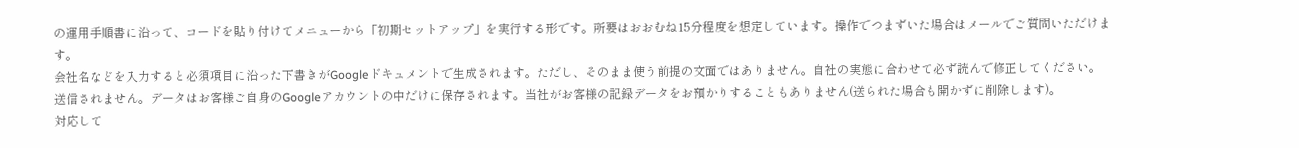の運用手順書に沿って、コードを貼り付けてメニューから「初期セットアップ」を実行する形です。所要はおおむね15分程度を想定しています。操作でつまずいた場合はメールでご質問いただけます。
会社名などを入力すると必須項目に沿った下書きがGoogleドキュメントで生成されます。ただし、そのまま使う前提の文面ではありません。自社の実態に合わせて必ず読んで修正してください。
送信されません。データはお客様ご自身のGoogleアカウントの中だけに保存されます。当社がお客様の記録データをお預かりすることもありません(送られた場合も開かずに削除します)。
対応して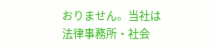おりません。当社は法律事務所・社会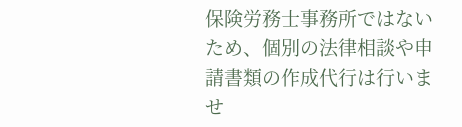保険労務士事務所ではないため、個別の法律相談や申請書類の作成代行は行いませ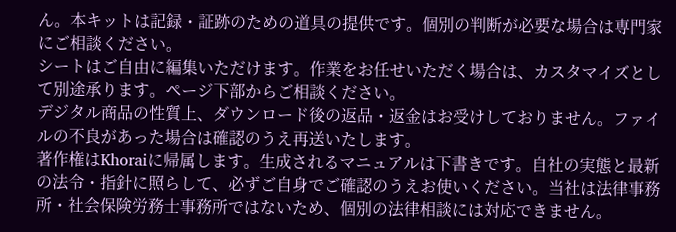ん。本キットは記録・証跡のための道具の提供です。個別の判断が必要な場合は専門家にご相談ください。
シートはご自由に編集いただけます。作業をお任せいただく場合は、カスタマイズとして別途承ります。ページ下部からご相談ください。
デジタル商品の性質上、ダウンロード後の返品・返金はお受けしておりません。ファイルの不良があった場合は確認のうえ再送いたします。
著作権はKhoraiに帰属します。生成されるマニュアルは下書きです。自社の実態と最新の法令・指針に照らして、必ずご自身でご確認のうえお使いください。当社は法律事務所・社会保険労務士事務所ではないため、個別の法律相談には対応できません。